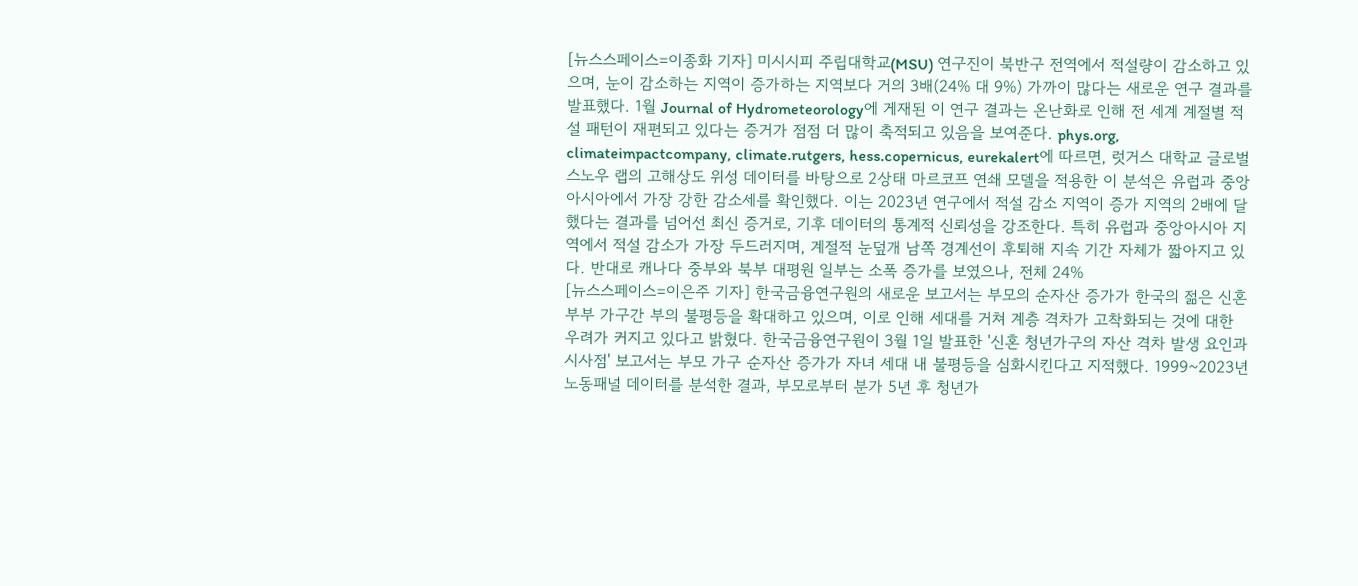[뉴스스페이스=이종화 기자] 미시시피 주립대학교(MSU) 연구진이 북반구 전역에서 적설량이 감소하고 있으며, 눈이 감소하는 지역이 증가하는 지역보다 거의 3배(24% 대 9%) 가까이 많다는 새로운 연구 결과를 발표했다. 1월 Journal of Hydrometeorology에 게재된 이 연구 결과는 온난화로 인해 전 세계 계절별 적설 패턴이 재편되고 있다는 증거가 점점 더 많이 축적되고 있음을 보여준다. phys.org, climateimpactcompany, climate.rutgers, hess.copernicus, eurekalert에 따르면, 럿거스 대학교 글로벌 스노우 랩의 고해상도 위성 데이터를 바탕으로 2상태 마르코프 연쇄 모델을 적용한 이 분석은 유럽과 중앙아시아에서 가장 강한 감소세를 확인했다. 이는 2023년 연구에서 적설 감소 지역이 증가 지역의 2배에 달했다는 결과를 넘어선 최신 증거로, 기후 데이터의 통계적 신뢰성을 강조한다. 특히 유럽과 중앙아시아 지역에서 적설 감소가 가장 두드러지며, 계절적 눈덮개 남쪽 경계선이 후퇴해 지속 기간 자체가 짧아지고 있다. 반대로 캐나다 중부와 북부 대평원 일부는 소폭 증가를 보였으나, 전체 24%
[뉴스스페이스=이은주 기자] 한국금융연구원의 새로운 보고서는 부모의 순자산 증가가 한국의 젊은 신혼부부 가구간 부의 불평등을 확대하고 있으며, 이로 인해 세대를 거쳐 계층 격차가 고착화되는 것에 대한 우려가 커지고 있다고 밝혔다. 한국금융연구원이 3월 1일 발표한 '신혼 청년가구의 자산 격차 발생 요인과 시사점' 보고서는 부모 가구 순자산 증가가 자녀 세대 내 불평등을 심화시킨다고 지적했다. 1999~2023년 노동패널 데이터를 분석한 결과, 부모로부터 분가 5년 후 청년가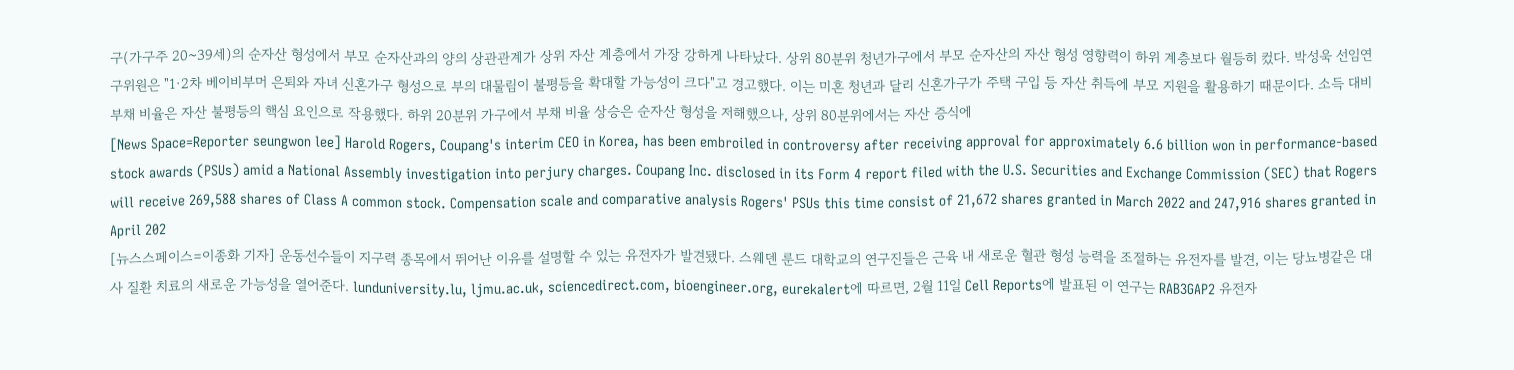구(가구주 20~39세)의 순자산 형성에서 부모 순자산과의 양의 상관관계가 상위 자산 계층에서 가장 강하게 나타났다. 상위 80분위 청년가구에서 부모 순자산의 자산 형성 영향력이 하위 계층보다 월등히 컸다. 박성욱 선임연구위원은 "1·2차 베이비부머 은퇴와 자녀 신혼가구 형성으로 부의 대물림이 불평등을 확대할 가능성이 크다"고 경고했다. 이는 미혼 청년과 달리 신혼가구가 주택 구입 등 자산 취득에 부모 지원을 활용하기 때문이다. 소득 대비 부채 비율은 자산 불평등의 핵심 요인으로 작용했다. 하위 20분위 가구에서 부채 비율 상승은 순자산 형성을 저해했으나, 상위 80분위에서는 자산 증식에
[News Space=Reporter seungwon lee] Harold Rogers, Coupang's interim CEO in Korea, has been embroiled in controversy after receiving approval for approximately 6.6 billion won in performance-based stock awards (PSUs) amid a National Assembly investigation into perjury charges. Coupang Inc. disclosed in its Form 4 report filed with the U.S. Securities and Exchange Commission (SEC) that Rogers will receive 269,588 shares of Class A common stock. Compensation scale and comparative analysis Rogers' PSUs this time consist of 21,672 shares granted in March 2022 and 247,916 shares granted in April 202
[뉴스스페이스=이종화 기자] 운동선수들이 지구력 종목에서 뛰어난 이유를 설명할 수 있는 유전자가 발견됐다. 스웨덴 룬드 대학교의 연구진들은 근육 내 새로운 혈관 형성 능력을 조절하는 유전자를 발견, 이는 당뇨병같은 대사 질환 치료의 새로운 가능성을 열어준다. lunduniversity.lu, ljmu.ac.uk, sciencedirect.com, bioengineer.org, eurekalert에 따르면, 2월 11일 Cell Reports에 발표된 이 연구는 RAB3GAP2 유전자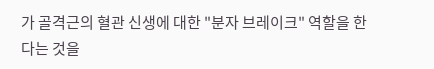가 골격근의 혈관 신생에 대한 "분자 브레이크" 역할을 한다는 것을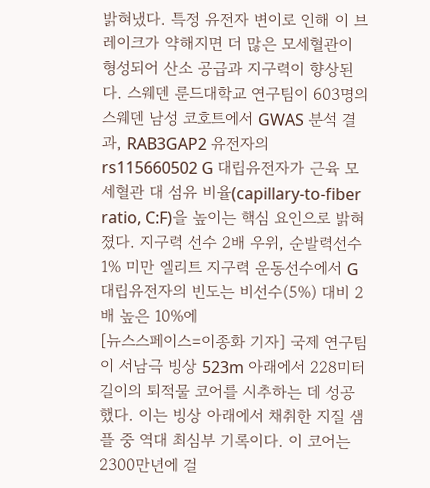밝혀냈다. 특정 유전자 변이로 인해 이 브레이크가 약해지면 더 많은 모세혈관이 형성되어 산소 공급과 지구력이 향상된다. 스웨덴 룬드대학교 연구팀이 603명의 스웨덴 남성 코호트에서 GWAS 분석 결과, RAB3GAP2 유전자의 rs115660502 G 대립유전자가 근육 모세혈관 대 섬유 비율(capillary-to-fiber ratio, C:F)을 높이는 핵심 요인으로 밝혀졌다. 지구력 선수 2배 우위, 순발력선수 1% 미만 엘리트 지구력 운동선수에서 G 대립유전자의 빈도는 비선수(5%) 대비 2배 높은 10%에
[뉴스스페이스=이종화 기자] 국제 연구팀이 서남극 빙상 523m 아래에서 228미터 길이의 퇴적물 코어를 시추하는 데 성공했다. 이는 빙상 아래에서 채취한 지질 샘플 중 역대 최심부 기록이다. 이 코어는 2300만년에 걸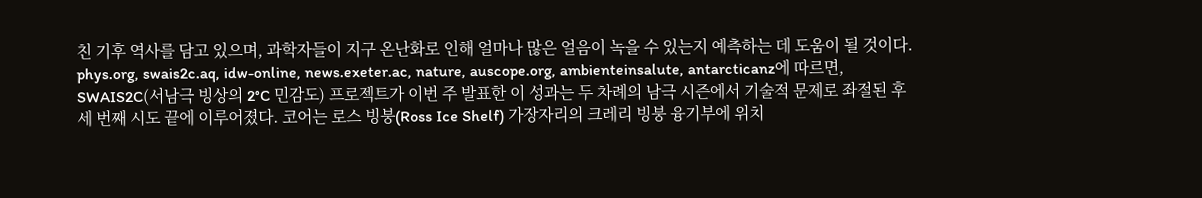친 기후 역사를 담고 있으며, 과학자들이 지구 온난화로 인해 얼마나 많은 얼음이 녹을 수 있는지 예측하는 데 도움이 될 것이다. phys.org, swais2c.aq, idw-online, news.exeter.ac, nature, auscope.org, ambienteinsalute, antarcticanz에 따르면, SWAIS2C(서남극 빙상의 2°C 민감도) 프로젝트가 이번 주 발표한 이 성과는 두 차례의 남극 시즌에서 기술적 문제로 좌절된 후 세 번째 시도 끝에 이루어졌다. 코어는 로스 빙붕(Ross Ice Shelf) 가장자리의 크레리 빙붕 융기부에 위치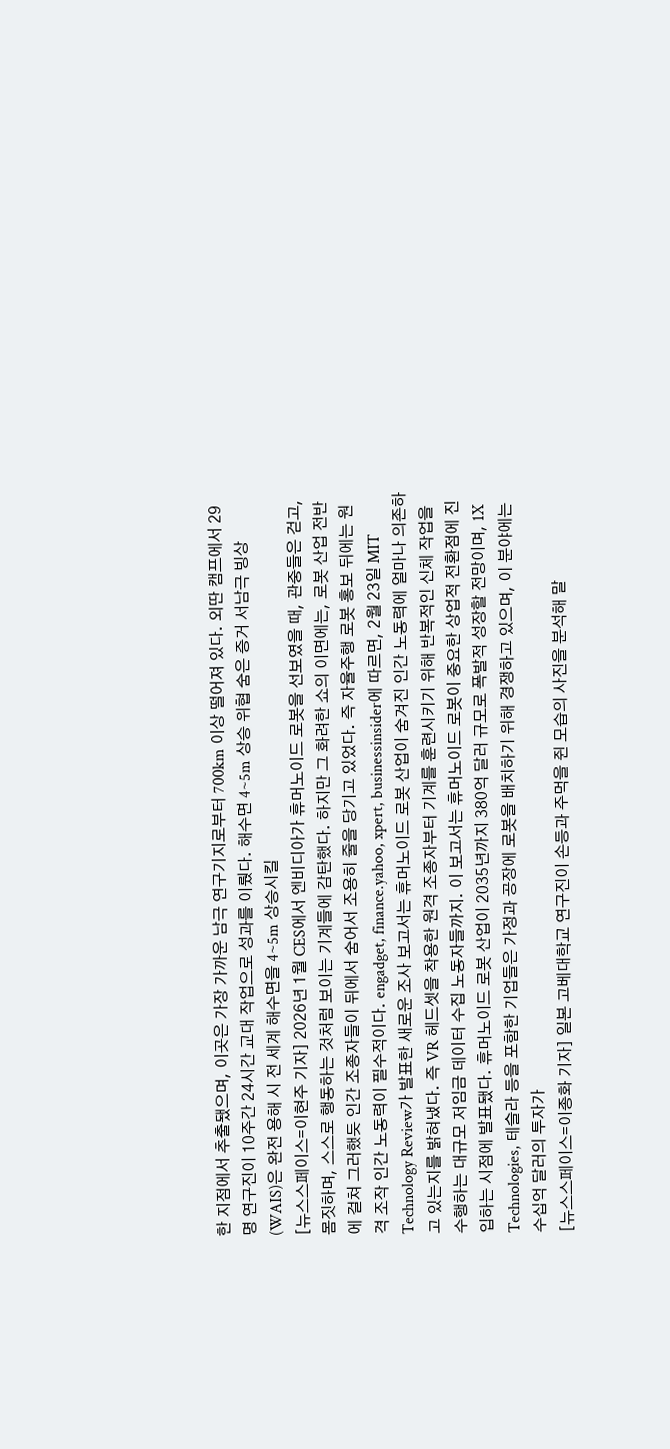한 지점에서 추출됐으며, 이곳은 가장 가까운 남극 연구기지로부터 700km 이상 떨어져 있다. 외딴 캠프에서 29명 연구진이 10주간 24시간 교대 작업으로 성과를 이뤘다. 해수면 4~5m 상승 위협 숨은 증거 서남극 빙상(WAIS)은 완전 용해 시 전 세계 해수면을 4~5m 상승시킬
[뉴스스페이스=이현주 기자] 2026년 1월 CES에서 엔비디아가 휴머노이드 로봇을 선보였을 때, 관중들은 걷고, 몸짓하며, 스스로 행동하는 것처럼 보이는 기계들에 감탄했다. 하지만 그 화려한 쇼의 이면에는, 로봇 산업 전반에 걸쳐 그러했듯 인간 조종자들이 뒤에서 숨어서 조용히 줄을 당기고 있었다. 즉 자율주행 로봇 홍보 뒤에는 원격 조작 인간 노동력이 필수적이다. engadget, finance.yahoo, xpert, businessinsider에 따르면, 2월 23일 MIT Technology Review가 발표한 새로운 조사 보고서는 휴머노이드 로봇 산업이 숨겨진 인간 노동력에 얼마나 의존하고 있는지를 밝혀냈다. 즉 VR 헤드셋을 착용한 원격 조종자부터 기계를 훈련시키기 위해 반복적인 신체 작업을 수행하는 대규모 저임금 데이터 수집 노동자들까지. 이 보고서는 휴머노이드 로봇이 중요한 상업적 전환점에 진입하는 시점에 발표됐다. 휴머노이드 로봇 산업이 2035년까지 380억 달러 규모로 폭발적 성장할 전망이며, 1X Technologies, 테슬라 등을 포함한 기업들은 가정과 공장에 로봇을 배치하기 위해 경쟁하고 있으며, 이 분야에는 수십억 달러의 투자가
[뉴스스페이스=이종화 기자] 일본 고베대학교 연구진이 손등과 주먹을 쥔 모습의 사진을 분석해 말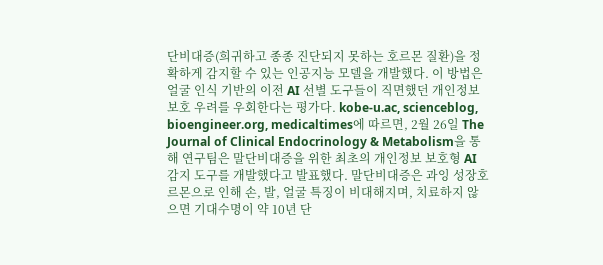단비대증(희귀하고 종종 진단되지 못하는 호르몬 질환)을 정확하게 감지할 수 있는 인공지능 모델을 개발했다. 이 방법은 얼굴 인식 기반의 이전 AI 선별 도구들이 직면했던 개인정보 보호 우려를 우회한다는 평가다. kobe-u.ac, scienceblog, bioengineer.org, medicaltimes에 따르면, 2월 26일 The Journal of Clinical Endocrinology & Metabolism을 통해 연구팀은 말단비대증을 위한 최초의 개인정보 보호형 AI 감지 도구를 개발했다고 발표했다. 말단비대증은 과잉 성장호르몬으로 인해 손, 발, 얼굴 특징이 비대해지며, 치료하지 않으면 기대수명이 약 10년 단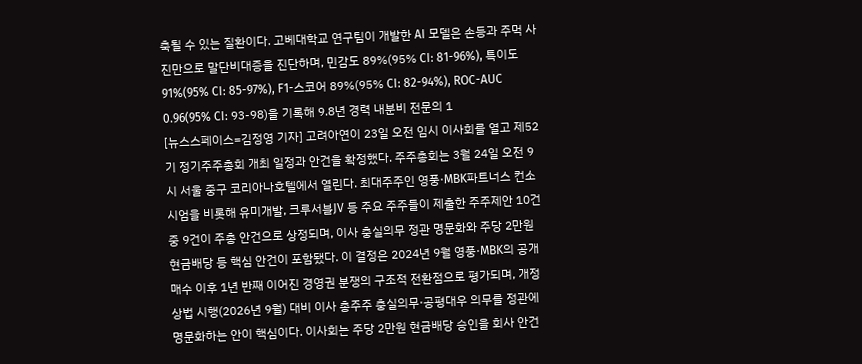축될 수 있는 질환이다. 고베대학교 연구팀이 개발한 AI 모델은 손등과 주먹 사진만으로 말단비대증을 진단하며, 민감도 89%(95% CI: 81-96%), 특이도 91%(95% CI: 85-97%), F1-스코어 89%(95% CI: 82-94%), ROC-AUC 0.96(95% CI: 93-98)을 기록해 9.8년 경력 내분비 전문의 1
[뉴스스페이스=김정영 기자] 고려아연이 23일 오전 임시 이사회를 열고 제52기 정기주주총회 개최 일정과 안건을 확정했다. 주주총회는 3월 24일 오전 9시 서울 중구 코리아나호텔에서 열린다. 최대주주인 영풍·MBK파트너스 컨소시엄을 비롯해 유미개발, 크루서블JV 등 주요 주주들이 제출한 주주제안 10건 중 9건이 주총 안건으로 상정되며, 이사 충실의무 정관 명문화와 주당 2만원 현금배당 등 핵심 안건이 포함됐다. 이 결정은 2024년 9월 영풍·MBK의 공개매수 이후 1년 반째 이어진 경영권 분쟁의 구조적 전환점으로 평가되며, 개정 상법 시행(2026년 9월) 대비 이사 총주주 충실의무·공평대우 의무를 정관에 명문화하는 안이 핵심이다. 이사회는 주당 2만원 현금배당 승인을 회사 안건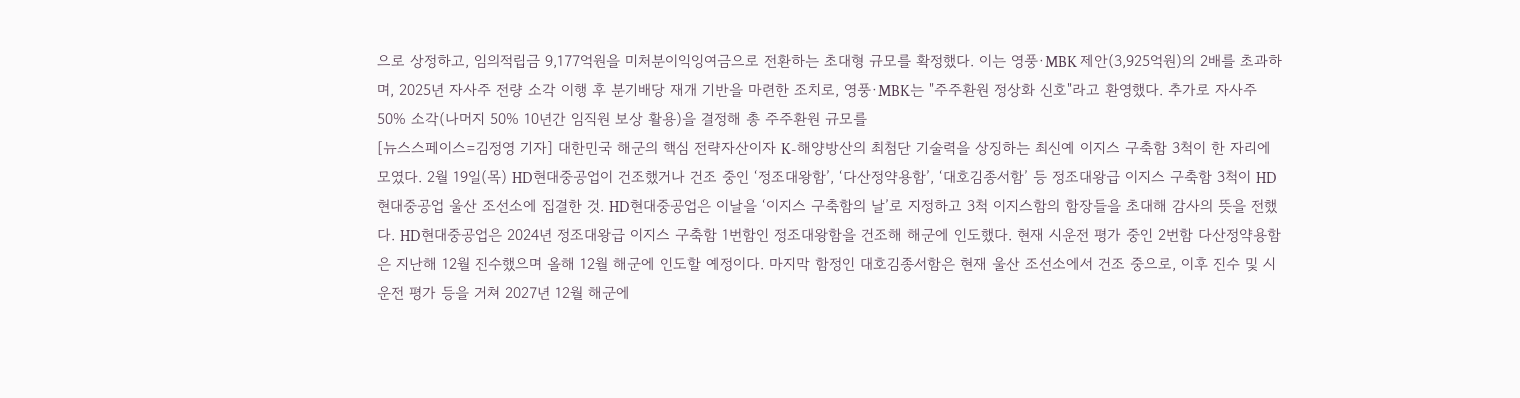으로 상정하고, 임의적립금 9,177억원을 미처분이익잉여금으로 전환하는 초대형 규모를 확정했다. 이는 영풍·MBK 제안(3,925억원)의 2배를 초과하며, 2025년 자사주 전량 소각 이행 후 분기배당 재개 기반을 마련한 조치로, 영풍·MBK는 "주주환원 정상화 신호"라고 환영했다. 추가로 자사주 50% 소각(나머지 50% 10년간 임직원 보상 활용)을 결정해 총 주주환원 규모를
[뉴스스페이스=김정영 기자] 대한민국 해군의 핵심 전략자산이자 K-해양방산의 최첨단 기술력을 상징하는 최신예 이지스 구축함 3척이 한 자리에 모였다. 2월 19일(목) HD현대중공업이 건조했거나 건조 중인 ‘정조대왕함’, ‘다산정약용함’, ‘대호김종서함’ 등 정조대왕급 이지스 구축함 3척이 HD현대중공업 울산 조선소에 집결한 것. HD현대중공업은 이날을 ‘이지스 구축함의 날’로 지정하고 3척 이지스함의 함장들을 초대해 감사의 뜻을 전했다. HD현대중공업은 2024년 정조대왕급 이지스 구축함 1번함인 정조대왕함을 건조해 해군에 인도했다. 현재 시운전 평가 중인 2번함 다산정약용함은 지난해 12월 진수했으며 올해 12월 해군에 인도할 예정이다. 마지막 함정인 대호김종서함은 현재 울산 조선소에서 건조 중으로, 이후 진수 및 시운전 평가 등을 거쳐 2027년 12월 해군에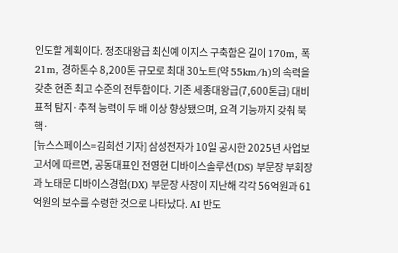인도할 계획이다. 정조대왕급 최신예 이지스 구축함은 길이 170m, 폭 21m, 경하톤수 8,200톤 규모로 최대 30노트(약 55km/h)의 속력을 갖춘 현존 최고 수준의 전투함이다. 기존 세종대왕급(7,600톤급) 대비 표적 탐지·추적 능력이 두 배 이상 향상됐으며, 요격 기능까지 갖춰 북핵·
[뉴스스페이스=김희선 기자] 삼성전자가 10일 공시한 2025년 사업보고서에 따르면, 공동대표인 전영현 디바이스솔루션(DS) 부문장 부회장과 노태문 디바이스경험(DX) 부문장 사장이 지난해 각각 56억원과 61억원의 보수를 수령한 것으로 나타났다. AI 반도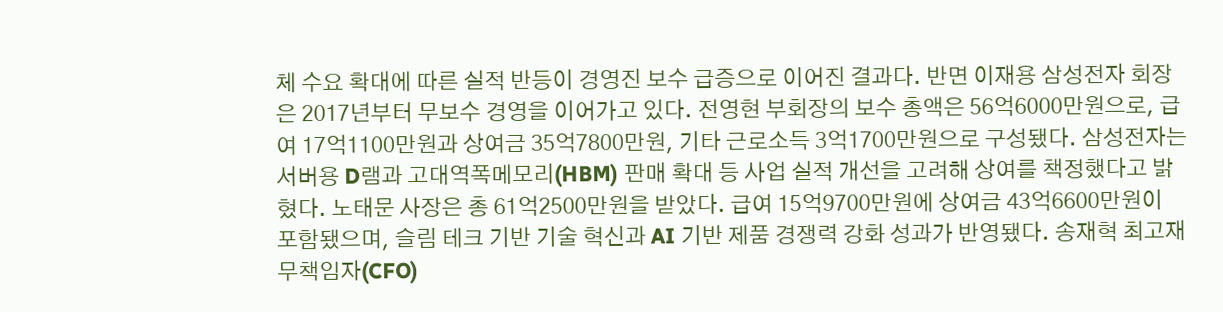체 수요 확대에 따른 실적 반등이 경영진 보수 급증으로 이어진 결과다. 반면 이재용 삼성전자 회장은 2017년부터 무보수 경영을 이어가고 있다. 전영현 부회장의 보수 총액은 56억6000만원으로, 급여 17억1100만원과 상여금 35억7800만원, 기타 근로소득 3억1700만원으로 구성됐다. 삼성전자는 서버용 D램과 고대역폭메모리(HBM) 판매 확대 등 사업 실적 개선을 고려해 상여를 책정했다고 밝혔다. 노태문 사장은 총 61억2500만원을 받았다. 급여 15억9700만원에 상여금 43억6600만원이 포함됐으며, 슬림 테크 기반 기술 혁신과 AI 기반 제품 경쟁력 강화 성과가 반영됐다. 송재혁 최고재무책임자(CFO)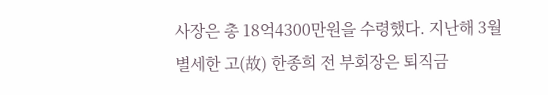사장은 총 18억4300만원을 수령했다. 지난해 3월 별세한 고(故) 한종희 전 부회장은 퇴직금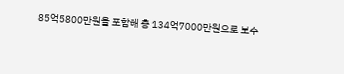85억5800만원을 포함해 총 134억7000만원으로 보수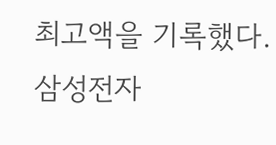최고액을 기록했다. 삼성전자